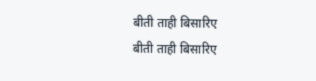बीती ताही बिसारिए
बीती ताही बिसारिए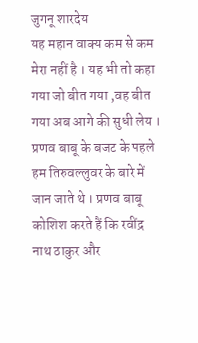जुगनू शारदेय
यह महान वाक्य कम से कम मेरा नहीं है । यह भी तो कहा गया जो बीत गया ,वह बीत गया अब आगे की सुधी लेय । प्रणव बाबू के बजट के पहले हम तिरुवल्लुवर के बारे में जान जाते थे । प्रणव बाबू कोशिश करते हैं कि रवींद्र नाथ ठाकुर और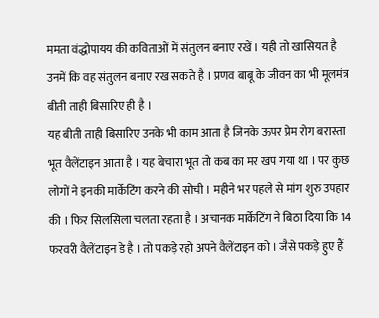ममता वंद्धोपायय की कविताओं में संतुलन बनाए रखें । यही तो खासियत है उनमें कि वह संतुलन बनाए रख सकते है । प्रणव बाबू के जीवन का भी मूलमंत्र बीती ताही बिसारिए ही है ।
यह बीती ताही बिसारिए उनके भी काम आता है जिनके ऊपर प्रेम रोग बरास्ता भूत वैलेंटाइन आता है । यह बेचारा भूत तो कब का मर खप गया था । पर कुछ लोगों ने इनकी मार्केटिंग करने की सोची । महीने भर पहले से मांग शुरु उपहार की । फिर सिलसिला चलता रहता है । अचानक मार्केटिंग ने बिठा दिया कि 14 फरवरी वैलेंटाइन डे है । तो पकड़े रहो अपने वैलेंटाइन को । जैसे पकड़े हुए हैं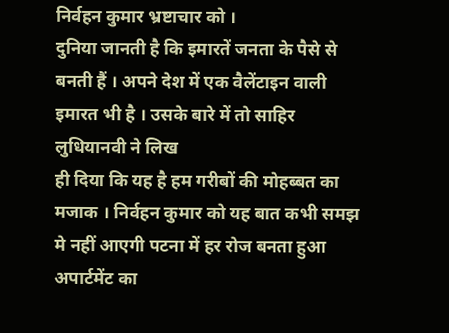निर्वहन कुमार भ्रष्टाचार को ।
दुनिया जानती है कि इमारतें जनता के पैसे से बनती हैं । अपने देश में एक वैलेंटाइन वाली इमारत भी है । उसके बारे में तो साहिर लुधियानवी ने लिख
ही दिया कि यह है हम गरीबों की मोहब्बत का मजाक । निर्वहन कुमार को यह बात कभी समझ मे नहीं आएगी पटना में हर रोज बनता हुआ अपार्टमेंट का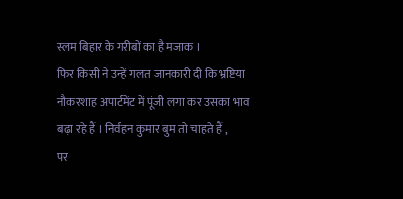स्लम बिहार के गरीबों का है मजाक ।
फिर किसी ने उन्हें गलत जानकारी दी कि भ्रष्टिया नौकरशाह अपार्टमेंट में पूंजी लगा कर उसका भाव बढ़ा रहे हैं । निर्वहन कुमार बुम तो चाहते हैं ,
पर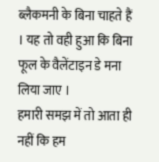ब्लैकमनी के बिना चाहते हैं । यह तो वही हुआ कि बिना फूल के वैलेंटाइन डे मना लिया जाए ।
हमारी समझ में तो आता ही नहीं कि हम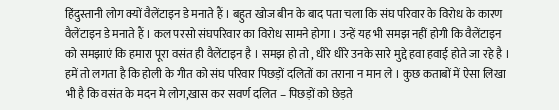हिंदुस्तानी लोग क्यों वैलेंटाइन डे मनाते हैं । बहुत खोज बीन के बाद पता चला कि संघ परिवार के विरोध के कारण वैलेंटाइन डे मनाते हैं । कल परसो संघपरिवार का विरोध सामने होगा । उन्हें यह भी समझ नहीं होगी कि वैलेंटाइन को समझाएं कि हमारा पूरा वसंत ही वैलेंटाइन है । समझ हो तो , धीरे धीरे उनके सारे मुद्दे हवा हवाई होते जा रहे है ।
हमें तो लगता है कि होली के गीत को संघ परिवार पिछड़ों दलितों का तराना न मान ले । कुछ कताबों में ऐसा लिखा भी है कि वसंत के मदन मे लोग,खास कर सवर्ण दलित – पिछड़ों को छेड़ते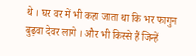थे । घर वर में भी कहा जाता था कि भर फागुन बुढ़वा देवर लागे । और भी किस्से हैं जिन्हें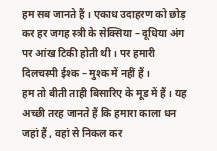हम सब जानते हैं । एकाध उदाहरण को छोड़ कर हर जगह स्त्री के सेक्सिया – दूधिया अंग पर आंख टिकी होती थी । पर हमारी दिलचस्पी ईश्क – मुश्क में नहीं हैं ।
हम तो बीती ताही बिसारिए के मूड में हैं । यह अच्छी तरह जानते हैं कि हमारा काला धन जहां हैं , वहां से निकल कर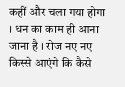कहीं और चला गया होगा । धन का काम ही आना जाना है । रोज नए नए किस्से आएंगे कि कैसे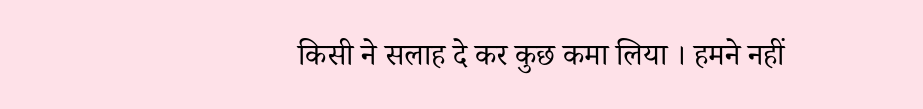किसी ने सलाह दे कर कुछ कमा लिया । हमने नहीं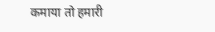कमाया तो हमारी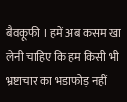बैवकूफी । हमें अब कसम खा लेनी चाहिए कि हम किसी भी भ्रष्टाचार का भडाफोड़ नहीं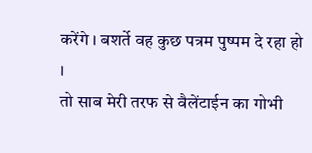करेंगे । बशर्ते वह कुछ पत्रम पुष्पम दे रहा हो ।
तो साब मेरी तरफ से वैलेंटाईन का गोभी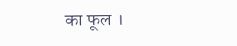का फूल ।